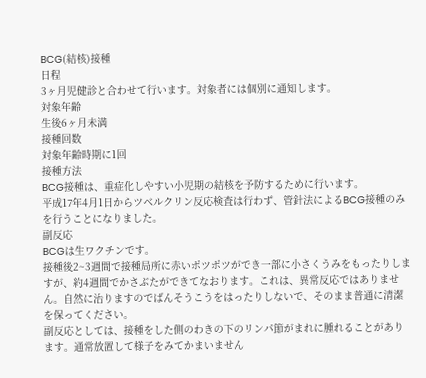BCG(結核)接種
日程
3ヶ月児健診と合わせて行います。対象者には個別に通知します。
対象年齢
生後6ヶ月未満
接種回数
対象年齢時期に1回
接種方法
BCG接種は、重症化しやすい小児期の結核を予防するために行います。
平成17年4月1日からツベルクリン反応検査は行わず、管針法によるBCG接種のみを行うことになりました。
副反応
BCGは生ワクチンです。
接種後2~3週間で接種局所に赤いポツポツができ一部に小さくうみをもったりしますが、約4週間でかさぶたができてなおります。これは、異常反応ではありません。自然に治りますのでばんそうこうをはったりしないで、そのまま普通に清潔を保ってください。
副反応としては、接種をした側のわきの下のリンパ節がまれに腫れることがあります。通常放置して様子をみてかまいません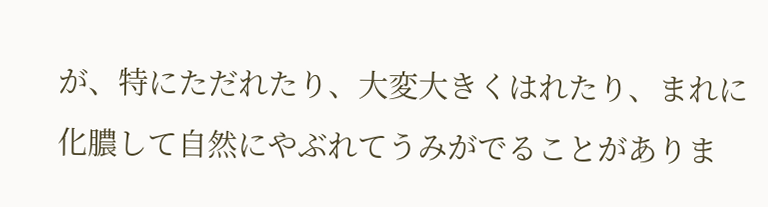が、特にただれたり、大変大きくはれたり、まれに化膿して自然にやぶれてうみがでることがありま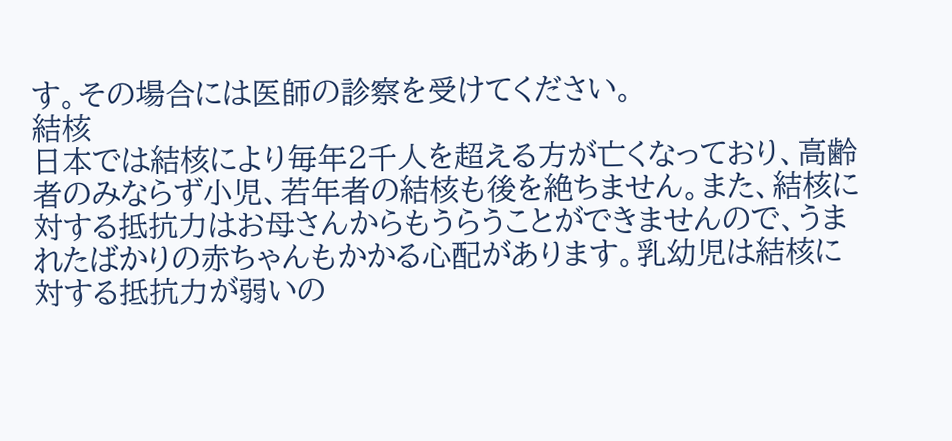す。その場合には医師の診察を受けてください。
結核
日本では結核により毎年2千人を超える方が亡くなっており、高齢者のみならず小児、若年者の結核も後を絶ちません。また、結核に対する抵抗力はお母さんからもうらうことができませんので、うまれたばかりの赤ちゃんもかかる心配があります。乳幼児は結核に対する抵抗力が弱いの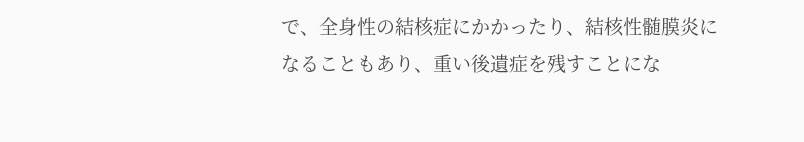で、全身性の結核症にかかったり、結核性髄膜炎になることもあり、重い後遺症を残すことにな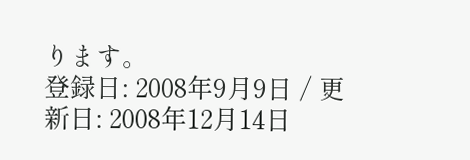ります。
登録日: 2008年9月9日 / 更新日: 2008年12月14日